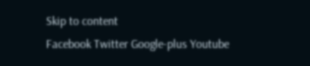Skip to content
Facebook Twitter Google-plus Youtube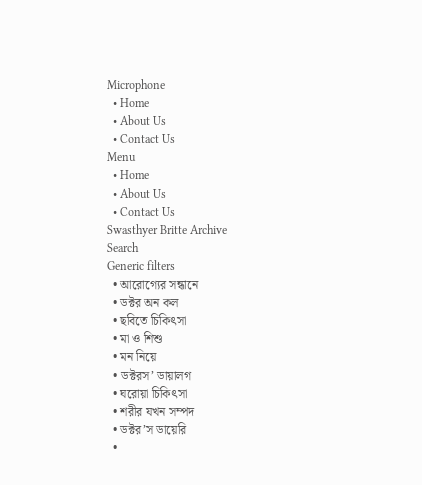Microphone
  • Home
  • About Us
  • Contact Us
Menu
  • Home
  • About Us
  • Contact Us
Swasthyer Britte Archive
Search
Generic filters
  • আরোগ্যের সন্ধানে
  • ডক্টর অন কল
  • ছবিতে চিকিৎসা
  • মা ও শিশু
  • মন নিয়ে
  • ডক্টরস’ ডায়ালগ
  • ঘরোয়া চিকিৎসা
  • শরীর যখন সম্পদ
  • ডক্টর’স ডায়েরি
  •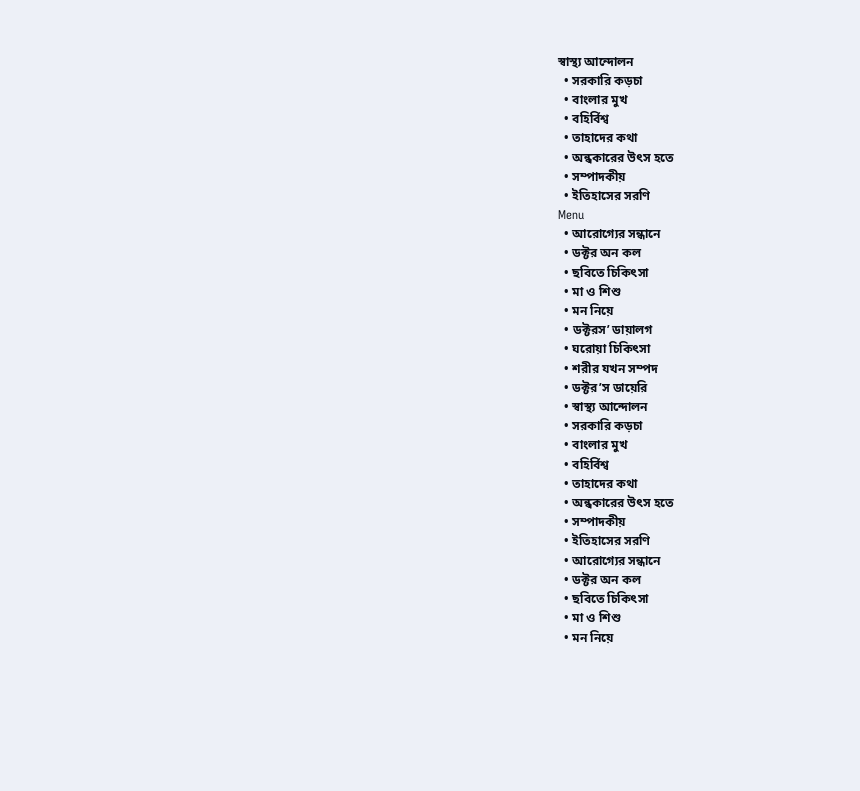স্বাস্থ্য আন্দোলন
  • সরকারি কড়চা
  • বাংলার মুখ
  • বহির্বিশ্ব
  • তাহাদের কথা
  • অন্ধকারের উৎস হতে
  • সম্পাদকীয়
  • ইতিহাসের সরণি
Menu
  • আরোগ্যের সন্ধানে
  • ডক্টর অন কল
  • ছবিতে চিকিৎসা
  • মা ও শিশু
  • মন নিয়ে
  • ডক্টরস’ ডায়ালগ
  • ঘরোয়া চিকিৎসা
  • শরীর যখন সম্পদ
  • ডক্টর’স ডায়েরি
  • স্বাস্থ্য আন্দোলন
  • সরকারি কড়চা
  • বাংলার মুখ
  • বহির্বিশ্ব
  • তাহাদের কথা
  • অন্ধকারের উৎস হতে
  • সম্পাদকীয়
  • ইতিহাসের সরণি
  • আরোগ্যের সন্ধানে
  • ডক্টর অন কল
  • ছবিতে চিকিৎসা
  • মা ও শিশু
  • মন নিয়ে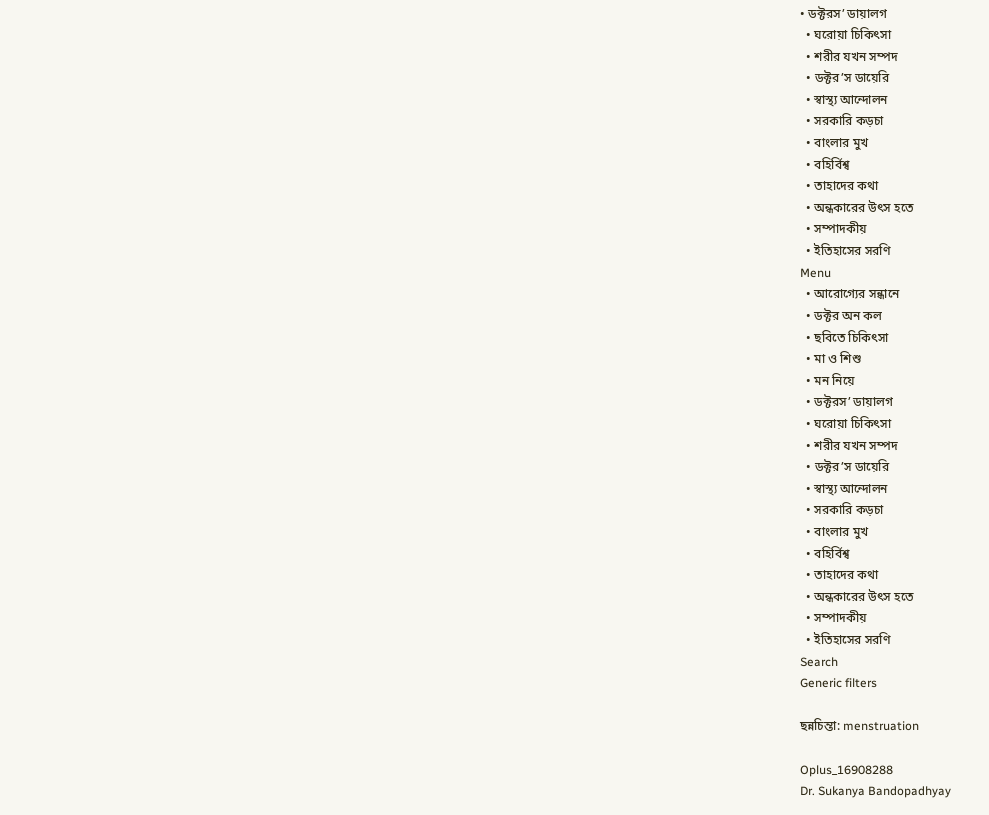• ডক্টরস’ ডায়ালগ
  • ঘরোয়া চিকিৎসা
  • শরীর যখন সম্পদ
  • ডক্টর’স ডায়েরি
  • স্বাস্থ্য আন্দোলন
  • সরকারি কড়চা
  • বাংলার মুখ
  • বহির্বিশ্ব
  • তাহাদের কথা
  • অন্ধকারের উৎস হতে
  • সম্পাদকীয়
  • ইতিহাসের সরণি
Menu
  • আরোগ্যের সন্ধানে
  • ডক্টর অন কল
  • ছবিতে চিকিৎসা
  • মা ও শিশু
  • মন নিয়ে
  • ডক্টরস’ ডায়ালগ
  • ঘরোয়া চিকিৎসা
  • শরীর যখন সম্পদ
  • ডক্টর’স ডায়েরি
  • স্বাস্থ্য আন্দোলন
  • সরকারি কড়চা
  • বাংলার মুখ
  • বহির্বিশ্ব
  • তাহাদের কথা
  • অন্ধকারের উৎস হতে
  • সম্পাদকীয়
  • ইতিহাসের সরণি
Search
Generic filters

ছন্নচিন্তা: menstruation

Oplus_16908288
Dr. Sukanya Bandopadhyay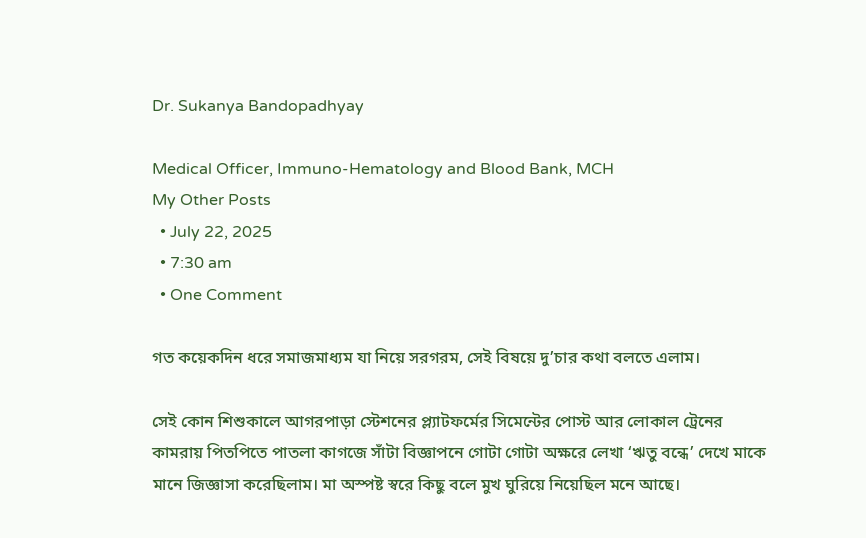Dr. Sukanya Bandopadhyay

Medical Officer, Immuno-Hematology and Blood Bank, MCH
My Other Posts
  • July 22, 2025
  • 7:30 am
  • One Comment

গত কয়েকদিন ধরে সমাজমাধ্যম যা নিয়ে সরগরম, সেই বিষয়ে দু’চার কথা বলতে এলাম।

সেই কোন শিশুকালে আগরপাড়া স্টেশনের প্ল্যাটফর্মের সিমেন্টের পোস্ট আর লোকাল ট্রেনের কামরায় পিতপিতে পাতলা কাগজে সাঁটা বিজ্ঞাপনে গোটা গোটা অক্ষরে লেখা ‘ঋতু বন্ধে’ দেখে মাকে মানে জিজ্ঞাসা করেছিলাম। মা অস্পষ্ট স্বরে কিছু বলে মুখ ঘুরিয়ে নিয়েছিল মনে আছে।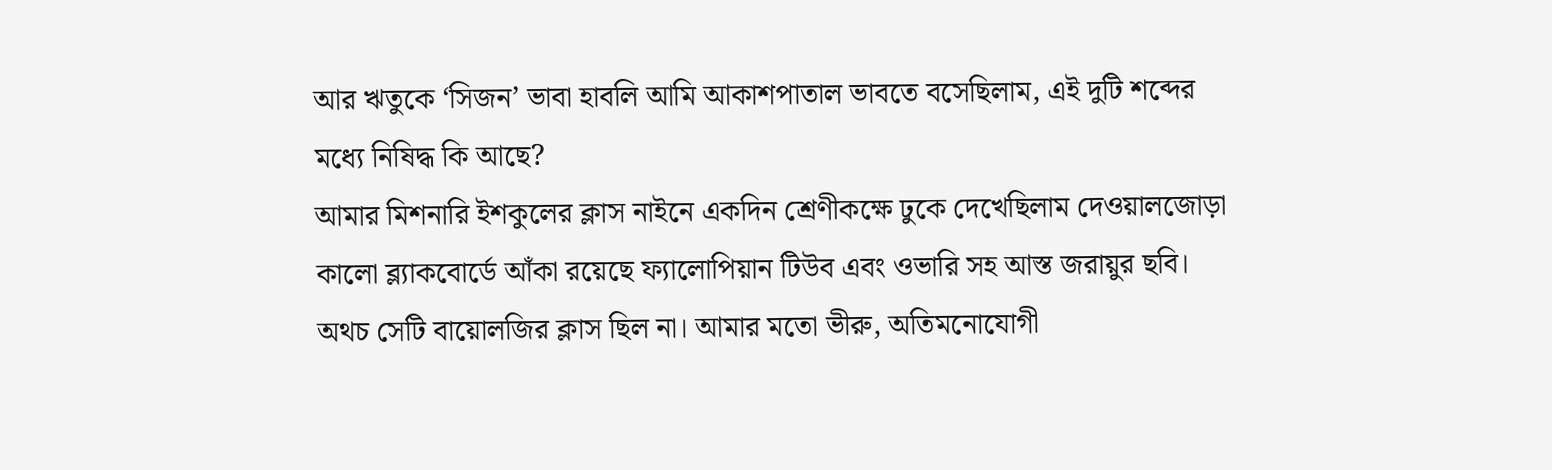আর ঋতুকে ‘সিজন’ ভাবা হাবলি আমি আকাশপাতাল ভাবতে বসেছিলাম, এই দুটি শব্দের মধ্যে নিষিদ্ধ কি আছে?
আমার মিশনারি ইশকুলের ক্লাস নাইনে একদিন শ্রেণীকক্ষে ঢুকে দেখেছিলাম দেওয়ালজোড়া কালো ব্ল্যাকবোর্ডে আঁকা রয়েছে ফ্যালোপিয়ান টিউব এবং ওভারি সহ আস্ত জরায়ুর ছবি। অথচ সেটি বায়োলজির ক্লাস ছিল না। আমার মতো ভীরু, অতিমনোযোগী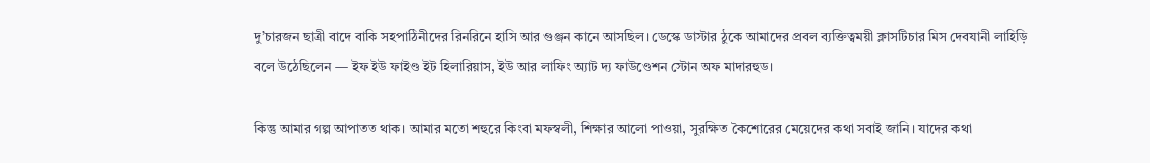দু’চারজন ছাত্রী বাদে বাকি সহপাঠিনীদের রিনরিনে হাসি আর গুঞ্জন কানে আসছিল। ডেস্কে ডাস্টার ঠুকে আমাদের প্রবল ব্যক্তিত্বময়ী ক্লাসটিচার মিস দেবযানী লাহিড়ি বলে উঠেছিলেন — ইফ ইউ ফাইণ্ড ইট হিলারিয়াস, ইউ আর লাফিং অ্যাট দ্য ফাউণ্ডেশন স্টোন অফ মাদারহুড।

কিন্তু আমার গল্প আপাতত থাক। আমার মতো শহুরে কিংবা মফস্বলী, শিক্ষার আলো পাওয়া, সুরক্ষিত কৈশোরের মেয়েদের কথা সবাই জানি। যাদের কথা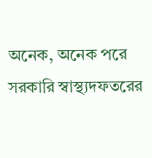অনেক, অনেক পরে সরকারি স্বাস্থ্যদফতরের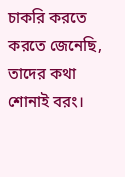চাকরি করতে করতে জেনেছি, তাদের কথা শোনাই বরং।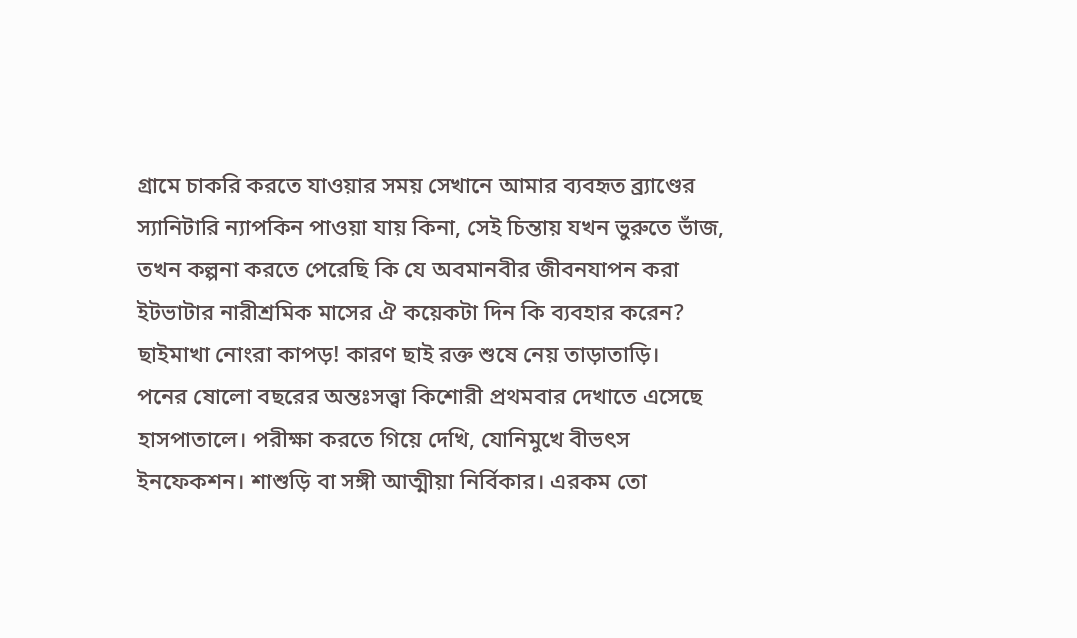গ্রামে চাকরি করতে যাওয়ার সময় সেখানে আমার ব্যবহৃত ব্র্যাণ্ডের স্যানিটারি ন্যাপকিন পাওয়া যায় কিনা, সেই চিন্তায় যখন ভুরুতে ভাঁজ, তখন কল্পনা করতে পেরেছি কি যে অবমানবীর জীবনযাপন করা ইটভাটার নারীশ্রমিক মাসের ঐ কয়েকটা দিন কি ব্যবহার করেন? ছাইমাখা নোংরা কাপড়! কারণ ছাই রক্ত শুষে নেয় তাড়াতাড়ি।
পনের ষোলো বছরের অন্তঃসত্ত্বা কিশোরী প্রথমবার দেখাতে এসেছে হাসপাতালে। পরীক্ষা করতে গিয়ে দেখি, যোনিমুখে বীভৎস ইনফেকশন। শাশুড়ি বা সঙ্গী আত্মীয়া নির্বিকার। এরকম তো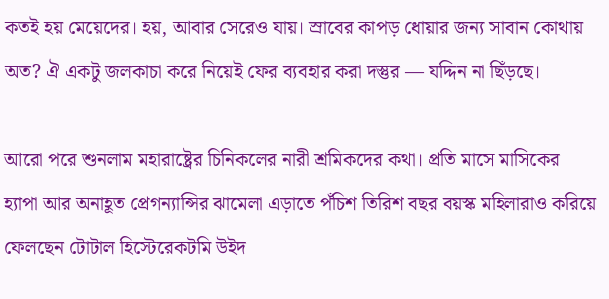কতই হয় মেয়েদের। হয়, আবার সেরেও যায়। স্রাবের কাপড় ধোয়ার জন্য সাবান কোথায় অত? ঐ একটু জলকাচা করে নিয়েই ফের ব্যবহার করা দস্তুর — যদ্দিন না ছিঁড়ছে।

আরো পরে শুনলাম মহারাষ্ট্রের চিনিকলের নারী শ্রমিকদের কথা। প্রতি মাসে মাসিকের হ্যাপা আর অনাহূত প্রেগন্যান্সির ঝামেলা এড়াতে পঁচিশ তিরিশ বছর বয়স্ক মহিলারাও করিয়ে ফেলছেন টোটাল হিস্টেরেকটমি উইদ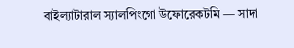বাইল্যাটারাল স্যালপিংগো উফোরেকটমি — সাদা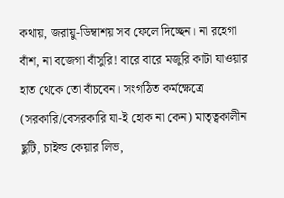কথায়, জরায়ু-ডিম্বাশয় সব ফেলে দিচ্ছেন। না রহেগা বাঁশ, না বজেগা বাঁসুরি! বারে বারে মজুরি কাটা যাওয়ার হাত থেকে তো বাঁচবেন। সংগঠিত কর্মক্ষেত্রে (সরকারি/বেসরকারি যা-ই হোক না কেন) মাতৃত্বকালীন ছুটি, চাইল্ড কেয়ার লিভ,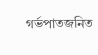গর্ভপাতজনিত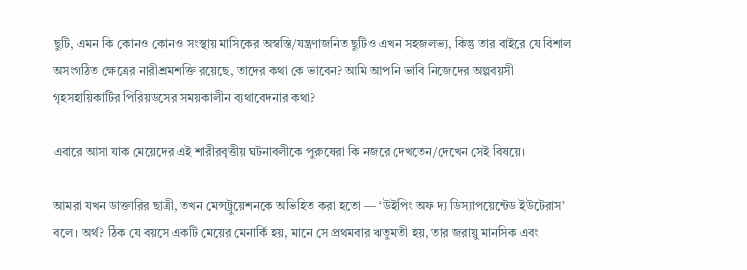ছুটি, এমন কি কোনও কোনও সংস্থায় মাসিকের অস্বস্তি/যন্ত্রণাজনিত ছুটিও এখন সহজলভ্য, কিন্তু তার বাইরে যে বিশাল অসংগঠিত ক্ষেত্রের নারীশ্রমশক্তি রয়েছে, তাদের কথা কে ভাবেন? আমি আপনি ভাবি নিজেদের অল্পবয়সী গৃহসহায়িকাটির পিরিয়ডসের সময়কালীন ব্যথাবেদনার কথা?

এবারে আসা যাক মেয়েদের এই শারীরবৃত্তীয় ঘটনাবলীকে পুরুষেরা কি নজরে দেখতেন/দেখেন সেই বিষয়ে।

আমরা যখন ডাক্তারির ছাত্রী, তখন মেন্সট্রুয়েশনকে অভিহিত করা হতো — ‘উইপিং অফ দ্য ডিস্যাপয়েন্টেড ইউটেরাস’ বলে। অর্থ? ঠিক যে বয়সে একটি মেয়ের মেনার্কি হয়, মানে সে প্রথমবার ঋতুমতী হয়, তার জরায়ু মানসিক এবং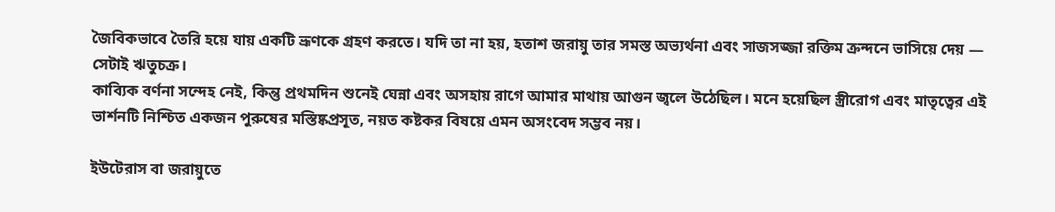জৈবিকভাবে তৈরি হয়ে যায় একটি ভ্রূণকে গ্রহণ করতে। যদি তা না হয়, হতাশ জরায়ু তার সমস্ত অভ্যর্থনা এবং সাজসজ্জা রক্তিম ক্রন্দনে ভাসিয়ে দেয় — সেটাই ঋতুচক্র।
কাব্যিক বর্ণনা সন্দেহ নেই, কিন্তু প্রথমদিন শুনেই ঘেন্না এবং অসহায় রাগে আমার মাথায় আগুন জ্বলে উঠেছিল। মনে হয়েছিল স্ত্রীরোগ এবং মাতৃত্বের এই ভার্শনটি নিশ্চিত একজন পুরুষের মস্তিষ্কপ্রসূত, নয়ত কষ্টকর বিষয়ে এমন অসংবেদ সম্ভব নয়।

ইউটেরাস বা জরায়ুতে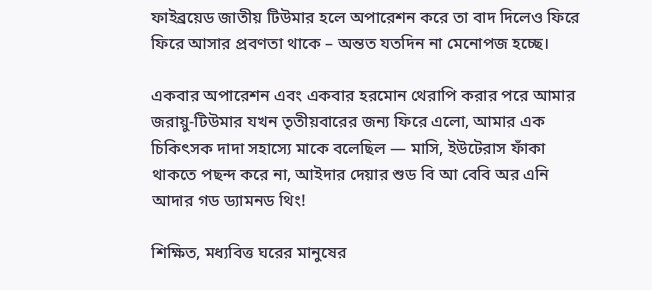ফাইব্রয়েড জাতীয় টিউমার হলে অপারেশন করে তা বাদ দিলেও ফিরে ফিরে আসার প্রবণতা থাকে – অন্তত যতদিন না মেনোপজ হচ্ছে।

একবার অপারেশন এবং একবার হরমোন থেরাপি করার পরে আমার জরায়ু-টিউমার যখন তৃতীয়বারের জন্য ফিরে এলো, আমার এক চিকিৎসক দাদা সহাস্যে মাকে বলেছিল — মাসি, ইউটেরাস ফাঁকা থাকতে পছন্দ করে না, আইদার দেয়ার শুড বি আ বেবি অর এনি আদার গড ড্যামনড থিং!

শিক্ষিত, মধ্যবিত্ত ঘরের মানুষের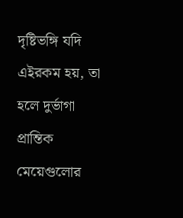দৃষ্টিভঙ্গি যদি এইরকম হয়, তা হলে দুর্ভাগা প্রান্তিক মেয়েগুলোর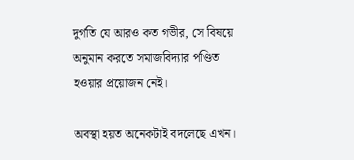দুর্গতি যে আরও কত গভীর, সে বিষয়ে অনুমান করতে সমাজবিদ্যার পণ্ডিত হওয়ার প্রয়োজন নেই।

অবস্থা হয়ত অনেকটাই বদলেছে এখন।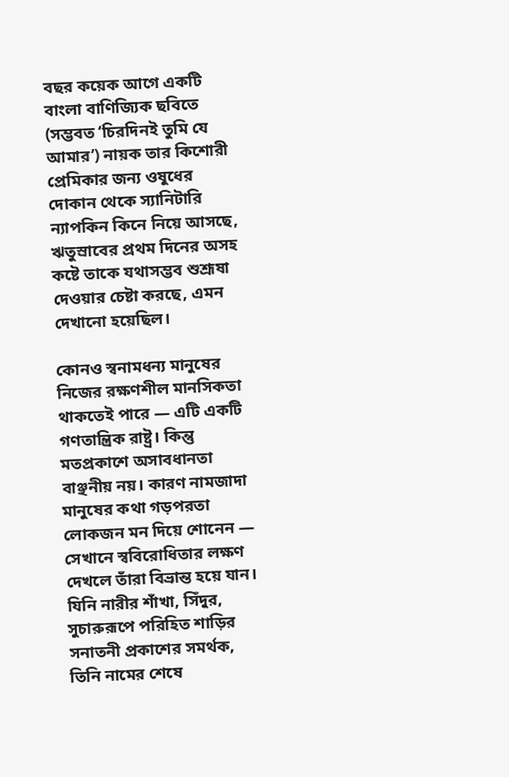বছর কয়েক আগে একটি বাংলা বাণিজ্যিক ছবিতে (সম্ভবত ‘চিরদিনই তুমি যে আমার’) নায়ক তার কিশোরী প্রেমিকার জন্য ওষুধের দোকান থেকে স্যানিটারি ন্যাপকিন কিনে নিয়ে আসছে, ঋতুস্রাবের প্রথম দিনের অসহ কষ্টে তাকে যথাসম্ভব শুশ্রূষা দেওয়ার চেষ্টা করছে, এমন দেখানো হয়েছিল।

কোনও স্বনামধন্য মানুষের নিজের রক্ষণশীল মানসিকতা থাকতেই পারে — এটি একটি গণতান্ত্রিক রাষ্ট্র। কিন্তু মতপ্রকাশে অসাবধানতা বাঞ্ছনীয় নয়। কারণ নামজাদা মানুষের কথা গড়পরতা লোকজন মন দিয়ে শোনেন — সেখানে স্ববিরোধিতার লক্ষণ দেখলে তাঁরা বিভ্রান্ত হয়ে যান। যিনি নারীর শাঁখা, সিঁদুর, সুচারুরূপে পরিহিত শাড়ির সনাতনী প্রকাশের সমর্থক, তিনি নামের শেষে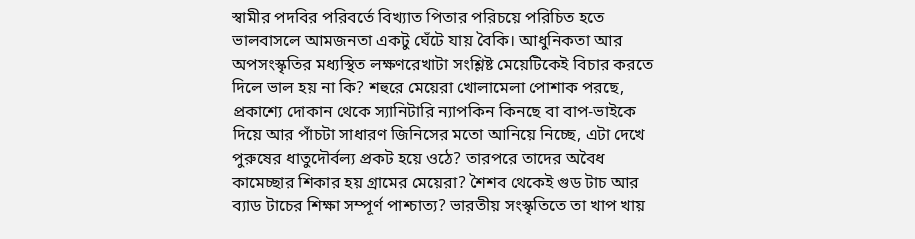স্বামীর পদবির পরিবর্তে বিখ্যাত পিতার পরিচয়ে পরিচিত হতে ভালবাসলে আমজনতা একটু ঘেঁটে যায় বৈকি। আধুনিকতা আর অপসংস্কৃতির মধ্যস্থিত লক্ষণরেখাটা সংশ্লিষ্ট মেয়েটিকেই বিচার করতে দিলে ভাল হয় না কি? শহুরে মেয়েরা খোলামেলা পোশাক পরছে, প্রকাশ্যে দোকান থেকে স্যানিটারি ন্যাপকিন কিনছে বা বাপ-ভাইকে দিয়ে আর পাঁচটা সাধারণ জিনিসের মতো আনিয়ে নিচ্ছে, এটা দেখে পুরুষের ধাতুদৌর্বল্য প্রকট হয়ে ওঠে? তারপরে তাদের অবৈধ কামেচ্ছার শিকার হয় গ্রামের মেয়েরা? শৈশব থেকেই গুড টাচ আর ব্যাড টাচের শিক্ষা সম্পূর্ণ পাশ্চাত্য? ভারতীয় সংস্কৃতিতে তা খাপ খায়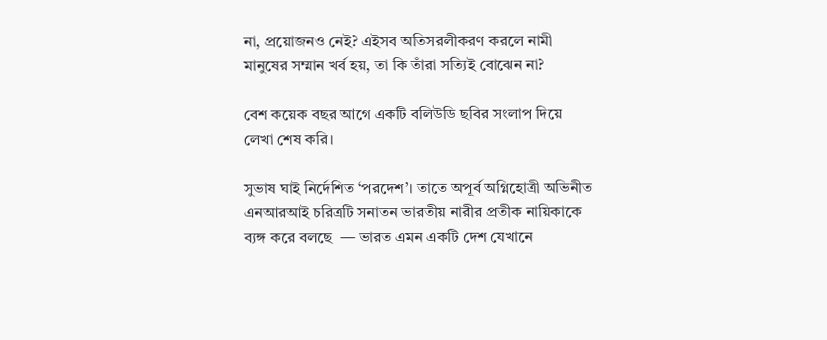না, প্রয়োজনও নেই? এইসব অতিসরলীকরণ করলে নামী মানুষের সম্মান খর্ব হয়, তা কি তাঁরা সত্যিই বোঝেন না?

বেশ কয়েক বছর আগে একটি বলিউডি ছবির সংলাপ দিয়ে লেখা শেষ করি।

সুভাষ ঘাই নির্দেশিত ‘পরদেশ’। তাতে অপূর্ব অগ্নিহোত্রী অভিনীত এনআরআই চরিত্রটি সনাতন ভারতীয় নারীর প্রতীক নায়িকাকে ব্যঙ্গ করে বলছে  — ভারত এমন একটি দেশ যেখানে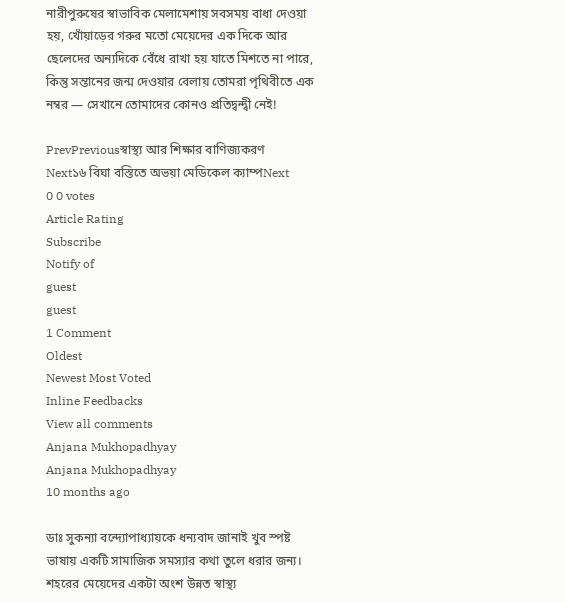নারীপুরুষের স্বাভাবিক মেলামেশায় সবসময় বাধা দেওয়া হয়, খোঁয়াড়ের গরুর মতো মেয়েদের এক দিকে আর ছেলেদের অন্যদিকে বেঁধে রাখা হয় যাতে মিশতে না পারে, কিন্তু সন্তানের জন্ম দেওয়ার বেলায় তোমরা পৃথিবীতে এক নম্বর — সেখানে তোমাদের কোনও প্রতিদ্বন্দ্বী নেই!

PrevPreviousস্বাস্থ্য আর শিক্ষার বাণিজ্যকরণ
Next১৬ বিঘা বস্তিতে অভয়া মেডিকেল ক্যাম্পNext
0 0 votes
Article Rating
Subscribe
Notify of
guest
guest
1 Comment
Oldest
Newest Most Voted
Inline Feedbacks
View all comments
Anjana Mukhopadhyay
Anjana Mukhopadhyay
10 months ago

ডাঃ সুকন্যা বন্দ্যোপাধ্যায়কে ধন্যবাদ জানাই খুব স্পষ্ট ভাষায় একটি সামাজিক সমস্যার কথা তুলে ধরার জন্য। শহরের মেয়েদের একটা অংশ উন্নত স্বাস্থ্য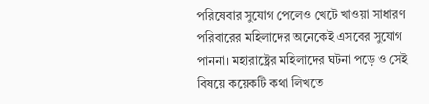পরিষেবার সুযোগ পেলেও খেটে খাওয়া সাধারণ পরিবারের মহিলাদের অনেকেই এসবের সুযোগ পাননা। মহারাষ্ট্রের মহিলাদের ঘটনা পড়ে ও সেই বিষয়ে কয়েকটি কথা লিখতে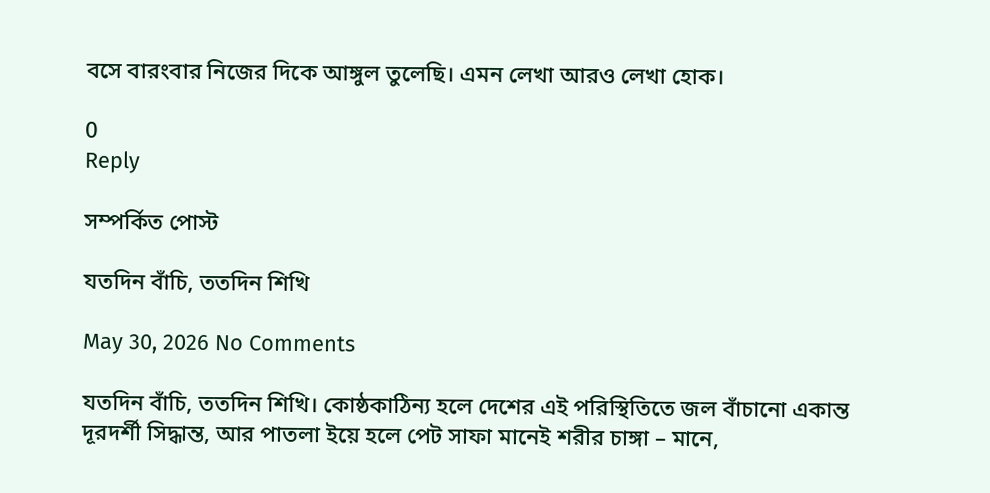বসে বারংবার নিজের দিকে আঙ্গুল তুলেছি। এমন লেখা আরও লেখা হোক।

0
Reply

সম্পর্কিত পোস্ট

যতদিন বাঁচি, ততদিন শিখি

May 30, 2026 No Comments

যতদিন বাঁচি, ততদিন শিখি। কোষ্ঠকাঠিন্য হলে দেশের এই পরিস্থিতিতে জল বাঁচানো একান্ত দূরদর্শী সিদ্ধান্ত, আর পাতলা ইয়ে হলে পেট সাফা মানেই শরীর চাঙ্গা – মানে,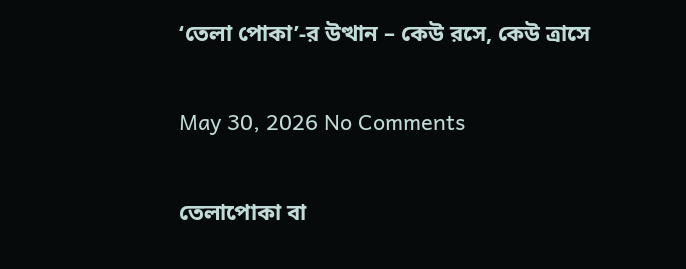‘তেলা পোকা’-র উত্থান – কেউ রসে, কেউ ত্রাসে

May 30, 2026 No Comments

তেলাপোকা বা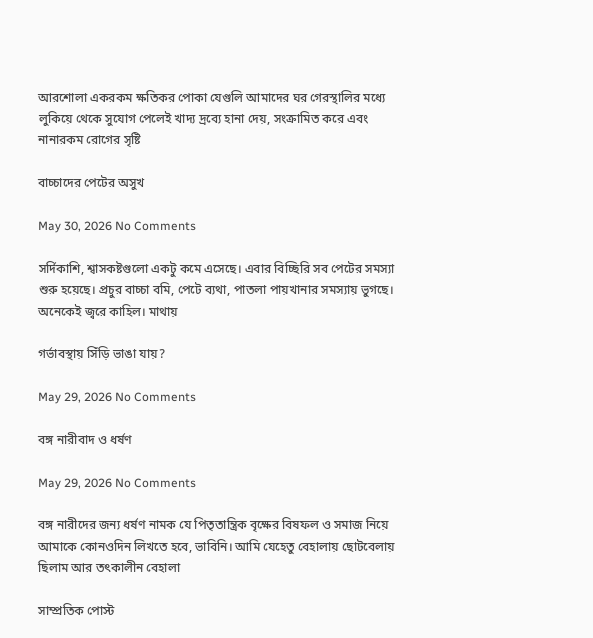আরশোলা একরকম ক্ষতিকর পোকা যেগুলি আমাদের ঘর গেরস্থালির মধ্যে লুকিয়ে থেকে সুযোগ পেলেই খাদ্য দ্রব্যে হানা দেয়, সংক্রামিত করে এবং নানারকম রোগের সৃষ্টি

বাচ্চাদের পেটের অসুখ

May 30, 2026 No Comments

সর্দিকাশি, শ্বাসকষ্টগুলো একটু কমে এসেছে। এবার বিচ্ছিরি সব পেটের সমস্যা শুরু হয়েছে। প্রচুর বাচ্চা বমি, পেটে ব্যথা, পাতলা পায়খানার সমস্যায় ভুগছে। অনেকেই জ্বরে কাহিল। মাথায়

গর্ভাবস্থায় সিঁড়ি ভাঙা যায়?

May 29, 2026 No Comments

বঙ্গ নারীবাদ ও ধর্ষণ

May 29, 2026 No Comments

বঙ্গ নারীদের জন্য ধর্ষণ নামক যে পিতৃতান্ত্রিক বৃক্ষের বিষফল ও সমাজ নিয়ে আমাকে কোনওদিন লিখতে হবে, ভাবিনি। আমি যেহেতু বেহালায় ছোটবেলায় ছিলাম আর তৎকালীন বেহালা

সাম্প্রতিক পোস্ট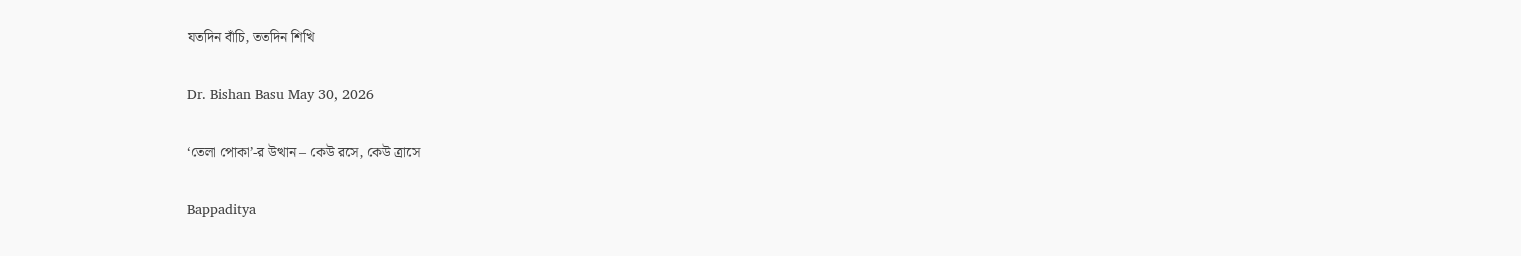যতদিন বাঁচি, ততদিন শিখি

Dr. Bishan Basu May 30, 2026

‘তেলা পোকা’-র উত্থান – কেউ রসে, কেউ ত্রাসে

Bappaditya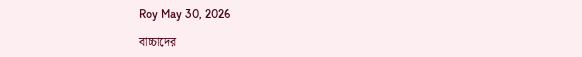Roy May 30, 2026

বাচ্চাদের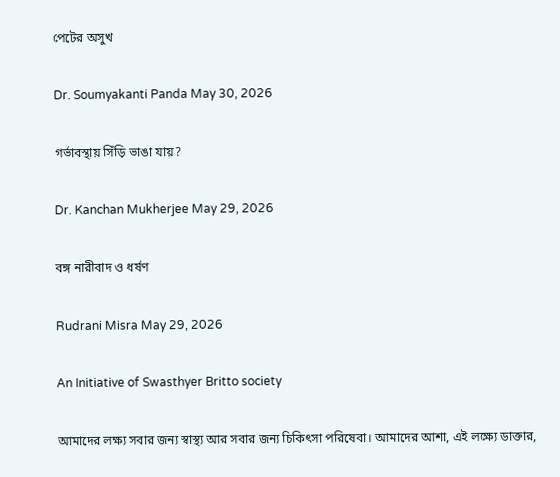পেটের অসুখ

Dr. Soumyakanti Panda May 30, 2026

গর্ভাবস্থায় সিঁড়ি ভাঙা যায়?

Dr. Kanchan Mukherjee May 29, 2026

বঙ্গ নারীবাদ ও ধর্ষণ

Rudrani Misra May 29, 2026

An Initiative of Swasthyer Britto society

আমাদের লক্ষ্য সবার জন্য স্বাস্থ্য আর সবার জন্য চিকিৎসা পরিষেবা। আমাদের আশা, এই লক্ষ্যে ডাক্তার,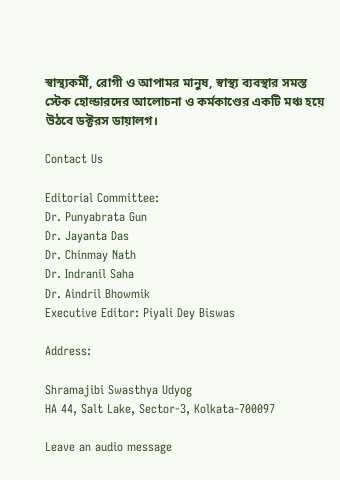স্বাস্থ্যকর্মী, রোগী ও আপামর মানুষ, স্বাস্থ্য ব্যবস্থার সমস্ত স্টেক হোল্ডারদের আলোচনা ও কর্মকাণ্ডের একটি মঞ্চ হয়ে উঠবে ডক্টরস ডায়ালগ।

Contact Us

Editorial Committee:
Dr. Punyabrata Gun
Dr. Jayanta Das
Dr. Chinmay Nath
Dr. Indranil Saha
Dr. Aindril Bhowmik
Executive Editor: Piyali Dey Biswas

Address:

Shramajibi Swasthya Udyog
HA 44, Salt Lake, Sector-3, Kolkata-700097

Leave an audio message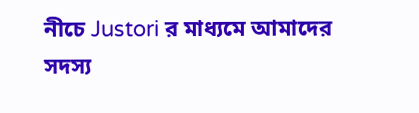নীচে Justori র মাধ্যমে আমাদের সদস্য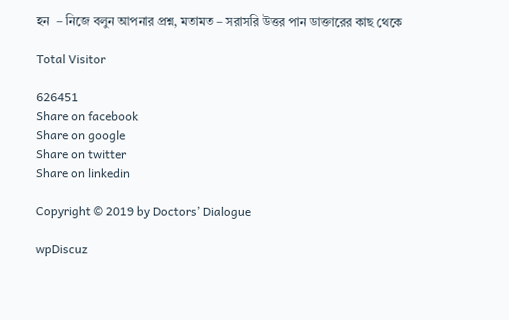হন  – নিজে বলুন আপনার প্রশ্ন, মতামত – সরাসরি উত্তর পান ডাক্তারের কাছ থেকে

Total Visitor

626451
Share on facebook
Share on google
Share on twitter
Share on linkedin

Copyright © 2019 by Doctors’ Dialogue

wpDiscuz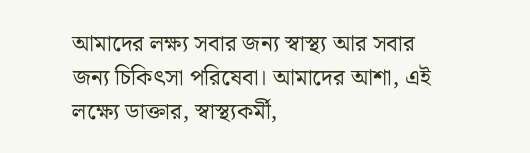আমাদের লক্ষ্য সবার জন্য স্বাস্থ্য আর সবার জন্য চিকিৎসা পরিষেবা। আমাদের আশা, এই লক্ষ্যে ডাক্তার, স্বাস্থ্যকর্মী,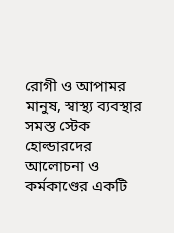রোগী ও আপামর মানুষ, স্বাস্থ্য ব্যবস্থার সমস্ত স্টেক হোল্ডারদের আলোচনা ও কর্মকাণ্ডের একটি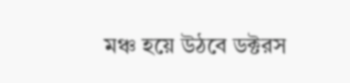মঞ্চ হয়ে উঠবে ডক্টরস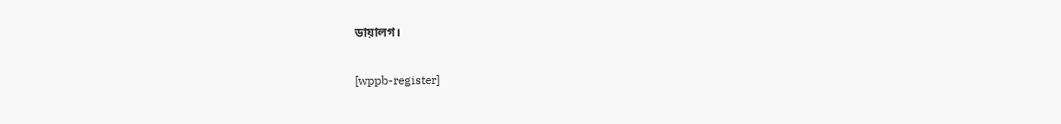ডায়ালগ।

[wppb-register]